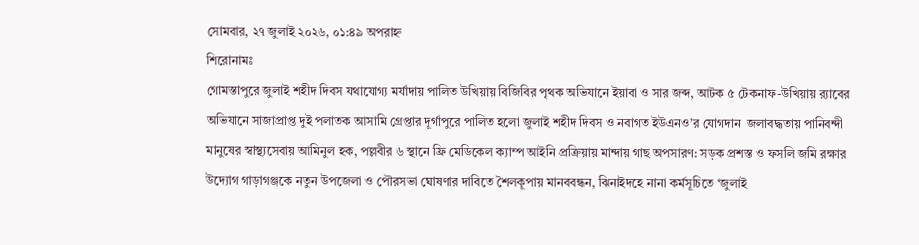সোমবার, ২৭ জুলাই ২০২৬, ০১:৪৯ অপরাহ্ন
শিরোনামঃ
গোমস্তাপুরে জুলাই শহীদ দিবস যথাযোগ্য মর্যাদায় পালিত উখিয়ায় বিজিবির পৃথক অভিযানে ইয়াবা ও সার জব্দ, আটক ৫ টেকনাফ-উখিয়ায় র‌্যাবের অভিযানে সাজাপ্রাপ্ত দুই পলাতক আসামি গ্রেপ্তার দূর্গাপুরে পালিত হলো জুলাই শহীদ দিবস ও নবাগত ইউএনও’র যোগদান  জলাবদ্ধতায় পানিবন্দী মানুষের স্বাস্থ্যসেবায় আমিনুল হক, পল্লবীর ৬ স্থানে ফ্রি মেডিকেল ক্যাম্প আইনি প্রক্রিয়ায় মান্দায় গাছ অপসারণ: সড়ক প্রশস্ত ও ফসলি জমি রক্ষার উদ্যোগ গাড়াগঞ্জকে নতুন উপজেলা ও পৌরসভা ঘোষণার দাবিতে শৈলকূপায় মানববন্ধন, ঝিনাইদহে নানা কর্মসূচিতে ‘জুলাই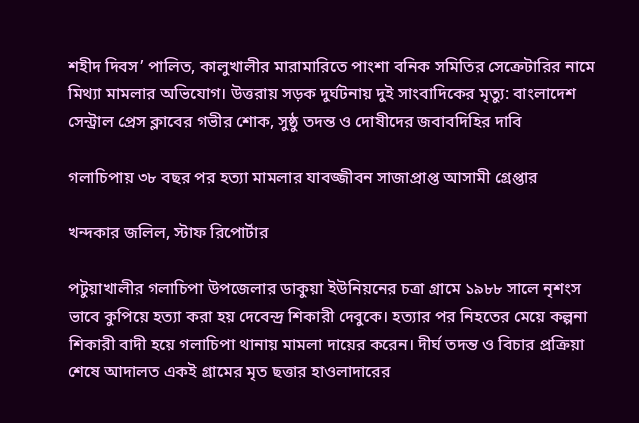শহীদ দিবস’ পালিত, কালুখালীর মারামারিতে পাংশা বনিক সমিতির সেক্রেটারির নামে মিথ্যা মামলার অভিযোগ। উত্তরায় সড়ক দুর্ঘটনায় দুই সাংবাদিকের মৃত্যু: বাংলাদেশ সেন্ট্রাল প্রেস ক্লাবের গভীর শোক, সুষ্ঠু তদন্ত ও দোষীদের জবাবদিহির দাবি

গলাচিপায় ৩৮ বছর পর হত্যা মামলার যাবজ্জীবন সাজাপ্রাপ্ত আসামী গ্রেপ্তার

খন্দকার জলিল, স্টাফ রিপোর্টার

পটুয়াখালীর গলাচিপা উপজেলার ডাকুয়া ইউনিয়নের চত্রা গ্রামে ১৯৮৮ সালে নৃশংস ভাবে কুপিয়ে হত্যা করা হয় দেবেন্দ্র শিকারী দেবুকে। হত্যার পর নিহতের মেয়ে কল্পনা শিকারী বাদী হয়ে গলাচিপা থানায় মামলা দায়ের করেন। দীর্ঘ তদন্ত ও বিচার প্রক্রিয়া শেষে আদালত একই গ্রামের মৃত ছত্তার হাওলাদারের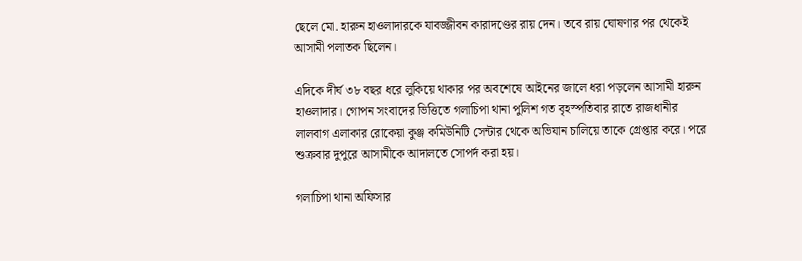ছেলে মো. হারুন হাওলাদারকে যাবজ্জীবন কারাদণ্ডের রায় দেন। তবে রায় ঘোষণার পর থেকেই আসামী পলাতক ছিলেন।

এদিকে দীর্ঘ ৩৮ বছর ধরে লুকিয়ে থাকার পর অবশেষে আইনের জালে ধরা পড়লেন আসামী হারুন হাওলাদার। গোপন সংবাদের ভিত্তিতে গলাচিপা থানা পুলিশ গত বৃহস্পতিবার রাতে রাজধানীর লালবাগ এলাকার রোকেয়া কুঞ্জ কমিউনিটি সেন্টার থেকে অভিযান চালিয়ে তাকে গ্রেপ্তার করে। পরে শুক্রবার দুপুরে আসামীকে আদালতে সোপর্দ করা হয়।

গলাচিপা থানা অফিসার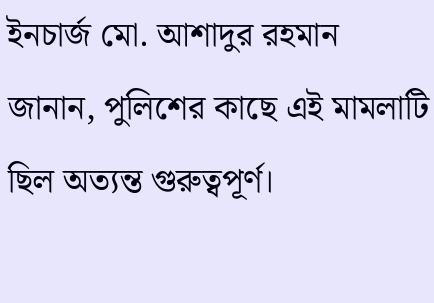ইনচার্জ মো. আশাদুর রহমান জানান, পুলিশের কাছে এই মামলাটি ছিল অত্যন্ত গুরুত্বপূর্ণ।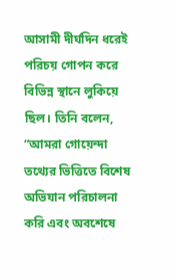আসামী দীর্ঘদিন ধরেই পরিচয় গোপন করে বিভিন্ন স্থানে লুকিয়ে ছিল। তিনি বলেন, “আমরা গোয়েন্দা তথ্যের ভিত্তিতে বিশেষ অভিযান পরিচালনা করি এবং অবশেষে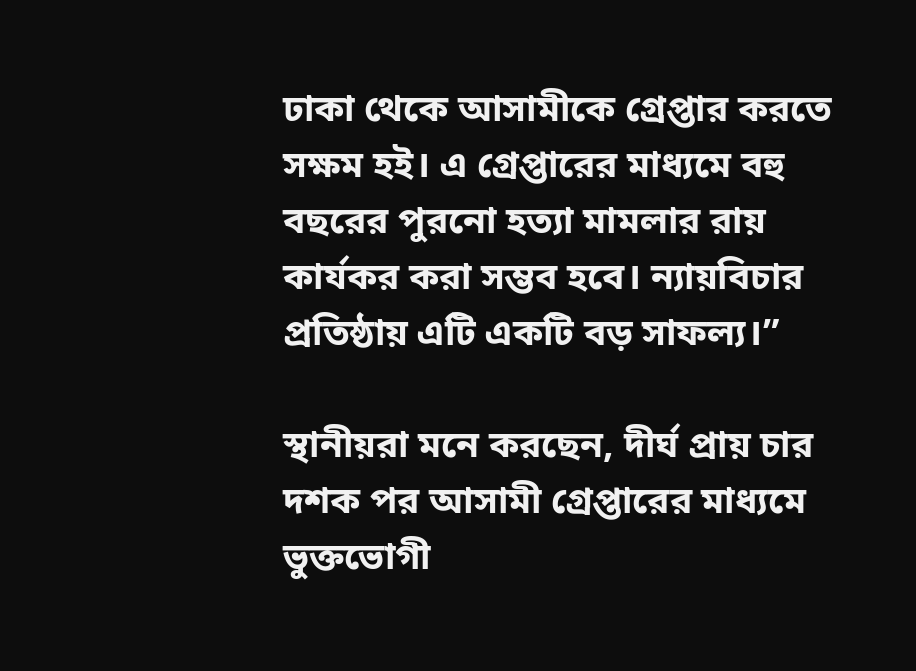ঢাকা থেকে আসামীকে গ্রেপ্তার করতে সক্ষম হই। এ গ্রেপ্তারের মাধ্যমে বহু বছরের পুরনো হত্যা মামলার রায় কার্যকর করা সম্ভব হবে। ন্যায়বিচার প্রতিষ্ঠায় এটি একটি বড় সাফল্য।”

স্থানীয়রা মনে করছেন, দীর্ঘ প্রায় চার দশক পর আসামী গ্রেপ্তারের মাধ্যমে ভুক্তভোগী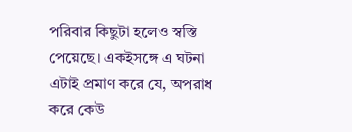পরিবার কিছুটা হলেও স্বস্তি পেয়েছে। একইসঙ্গে এ ঘটনা এটাই প্রমাণ করে যে, অপরাধ করে কেউ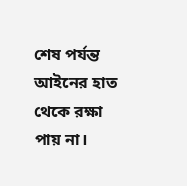শেষ পর্যন্ত আইনের হাত থেকে রক্ষা পায় না।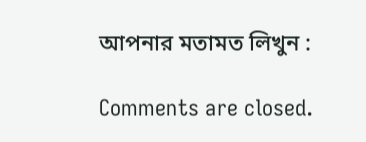আপনার মতামত লিখুন :

Comments are closed.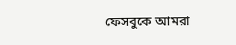ফেসবুকে আমরা